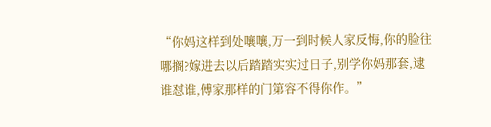“你妈这样到处嚷嚷,万一到时候人家反悔,你的脸往哪搁?嫁进去以后踏踏实实过日子,别学你妈那套,逮谁怼谁,傅家那样的门第容不得你作。”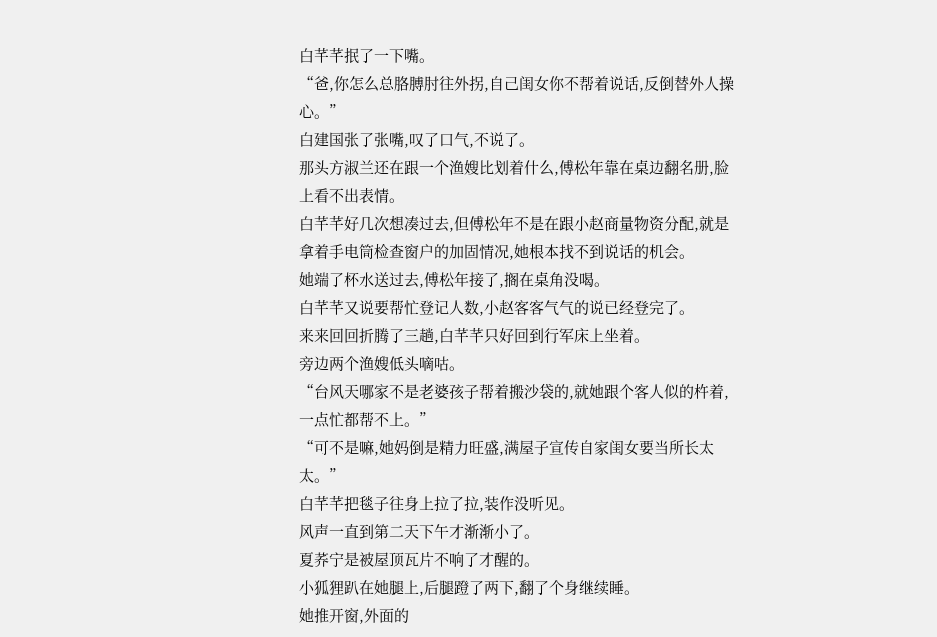白芊芊抿了一下嘴。
“爸,你怎么总胳膊肘往外拐,自己闺女你不帮着说话,反倒替外人操心。”
白建国张了张嘴,叹了口气,不说了。
那头方淑兰还在跟一个渔嫂比划着什么,傅松年靠在桌边翻名册,脸上看不出表情。
白芊芊好几次想凑过去,但傅松年不是在跟小赵商量物资分配,就是拿着手电筒检查窗户的加固情况,她根本找不到说话的机会。
她端了杯水送过去,傅松年接了,搁在桌角没喝。
白芊芊又说要帮忙登记人数,小赵客客气气的说已经登完了。
来来回回折腾了三趟,白芊芊只好回到行军床上坐着。
旁边两个渔嫂低头嘀咕。
“台风天哪家不是老婆孩子帮着搬沙袋的,就她跟个客人似的杵着,一点忙都帮不上。”
“可不是嘛,她妈倒是精力旺盛,满屋子宣传自家闺女要当所长太太。”
白芊芊把毯子往身上拉了拉,装作没听见。
风声一直到第二天下午才渐渐小了。
夏荞宁是被屋顶瓦片不响了才醒的。
小狐狸趴在她腿上,后腿蹬了两下,翻了个身继续睡。
她推开窗,外面的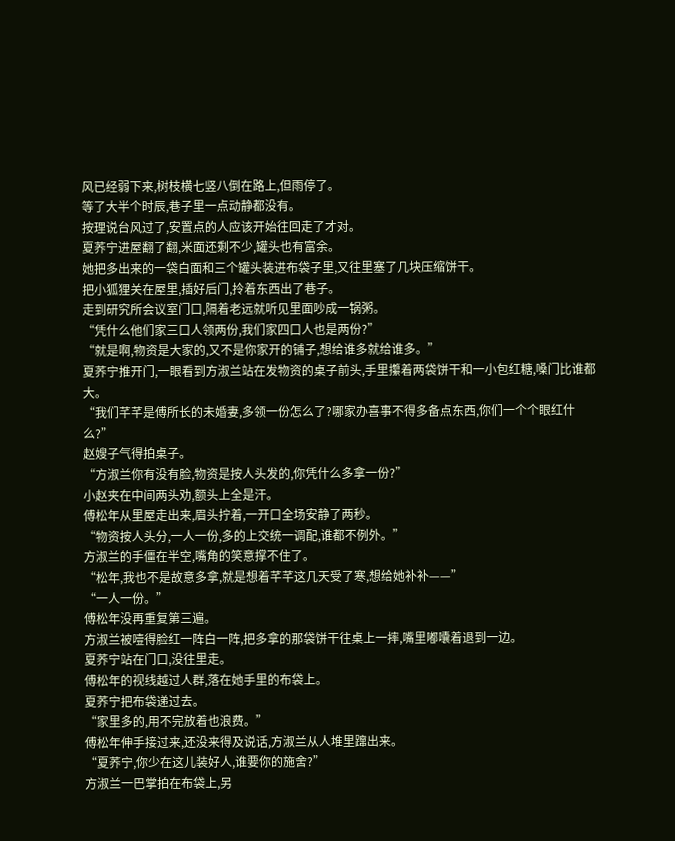风已经弱下来,树枝横七竖八倒在路上,但雨停了。
等了大半个时辰,巷子里一点动静都没有。
按理说台风过了,安置点的人应该开始往回走了才对。
夏荞宁进屋翻了翻,米面还剩不少,罐头也有富余。
她把多出来的一袋白面和三个罐头装进布袋子里,又往里塞了几块压缩饼干。
把小狐狸关在屋里,插好后门,拎着东西出了巷子。
走到研究所会议室门口,隔着老远就听见里面吵成一锅粥。
“凭什么他们家三口人领两份,我们家四口人也是两份?”
“就是啊,物资是大家的,又不是你家开的铺子,想给谁多就给谁多。”
夏荞宁推开门,一眼看到方淑兰站在发物资的桌子前头,手里攥着两袋饼干和一小包红糖,嗓门比谁都大。
“我们芊芊是傅所长的未婚妻,多领一份怎么了?哪家办喜事不得多备点东西,你们一个个眼红什么?”
赵嫂子气得拍桌子。
“方淑兰你有没有脸,物资是按人头发的,你凭什么多拿一份?”
小赵夹在中间两头劝,额头上全是汗。
傅松年从里屋走出来,眉头拧着,一开口全场安静了两秒。
“物资按人头分,一人一份,多的上交统一调配,谁都不例外。”
方淑兰的手僵在半空,嘴角的笑意撑不住了。
“松年,我也不是故意多拿,就是想着芊芊这几天受了寒,想给她补补——”
“一人一份。”
傅松年没再重复第三遍。
方淑兰被噎得脸红一阵白一阵,把多拿的那袋饼干往桌上一摔,嘴里嘟囔着退到一边。
夏荞宁站在门口,没往里走。
傅松年的视线越过人群,落在她手里的布袋上。
夏荞宁把布袋递过去。
“家里多的,用不完放着也浪费。”
傅松年伸手接过来,还没来得及说话,方淑兰从人堆里蹿出来。
“夏荞宁,你少在这儿装好人,谁要你的施舍?”
方淑兰一巴掌拍在布袋上,另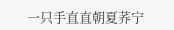一只手直直朝夏荞宁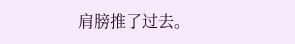肩膀推了过去。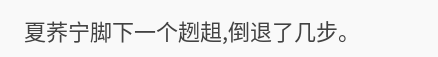夏荞宁脚下一个趔趄,倒退了几步。